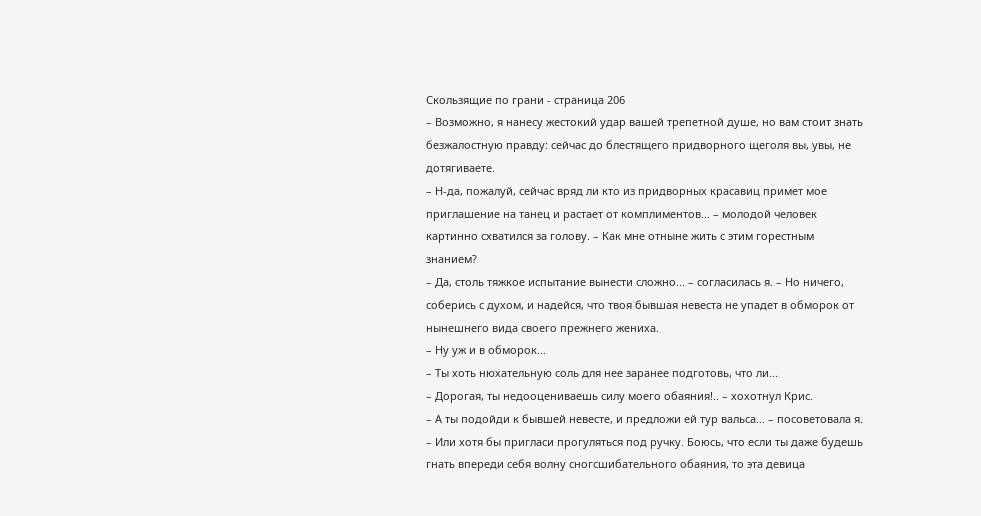Скользящие по грани - страница 206
– Возможно, я нанесу жестокий удар вашей трепетной душе, но вам стоит знать безжалостную правду: сейчас до блестящего придворного щеголя вы, увы, не дотягиваете.
– Н-да, пожалуй, сейчас вряд ли кто из придворных красавиц примет мое приглашение на танец и растает от комплиментов... – молодой человек картинно схватился за голову. – Как мне отныне жить с этим горестным знанием?
– Да, столь тяжкое испытание вынести сложно... – согласилась я. – Но ничего, соберись с духом, и надейся, что твоя бывшая невеста не упадет в обморок от нынешнего вида своего прежнего жениха.
– Ну уж и в обморок...
– Ты хоть нюхательную соль для нее заранее подготовь, что ли...
– Дорогая, ты недооцениваешь силу моего обаяния!.. – хохотнул Крис.
– А ты подойди к бывшей невесте, и предложи ей тур вальса... – посоветовала я. – Или хотя бы пригласи прогуляться под ручку. Боюсь, что если ты даже будешь гнать впереди себя волну сногсшибательного обаяния, то эта девица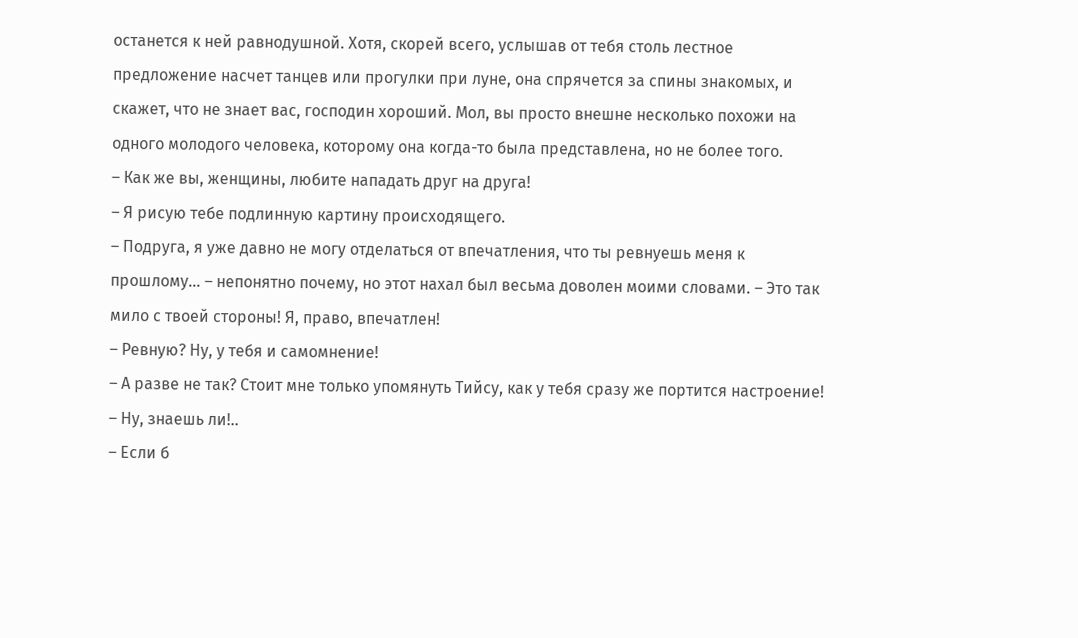останется к ней равнодушной. Хотя, скорей всего, услышав от тебя столь лестное предложение насчет танцев или прогулки при луне, она спрячется за спины знакомых, и скажет, что не знает вас, господин хороший. Мол, вы просто внешне несколько похожи на одного молодого человека, которому она когда-то была представлена, но не более того.
– Как же вы, женщины, любите нападать друг на друга!
– Я рисую тебе подлинную картину происходящего.
– Подруга, я уже давно не могу отделаться от впечатления, что ты ревнуешь меня к прошлому... – непонятно почему, но этот нахал был весьма доволен моими словами. – Это так мило с твоей стороны! Я, право, впечатлен!
– Ревную? Ну, у тебя и самомнение!
– А разве не так? Стоит мне только упомянуть Тийсу, как у тебя сразу же портится настроение!
– Ну, знаешь ли!..
– Если б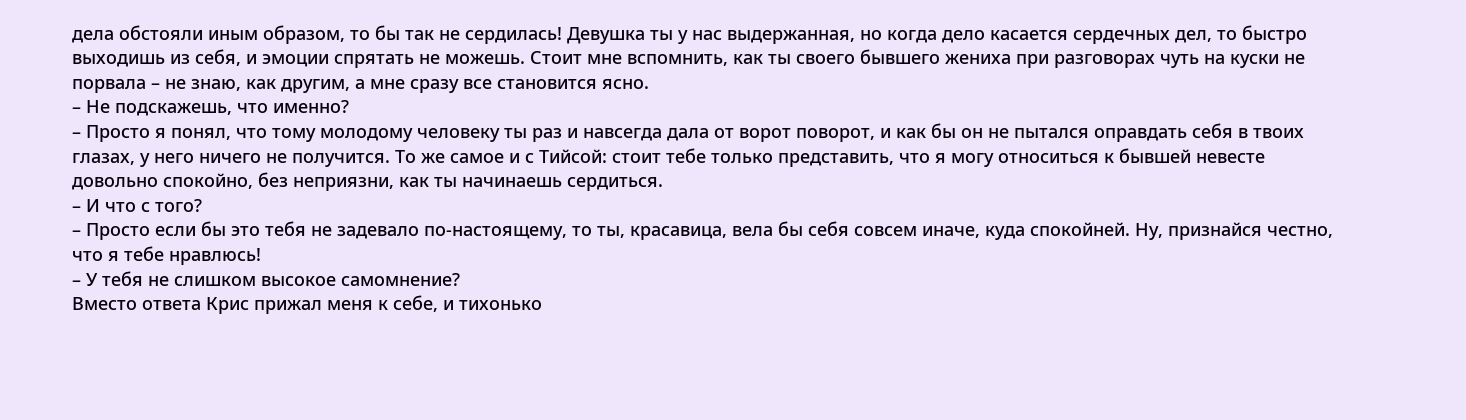дела обстояли иным образом, то бы так не сердилась! Девушка ты у нас выдержанная, но когда дело касается сердечных дел, то быстро выходишь из себя, и эмоции спрятать не можешь. Стоит мне вспомнить, как ты своего бывшего жениха при разговорах чуть на куски не порвала – не знаю, как другим, а мне сразу все становится ясно.
– Не подскажешь, что именно?
– Просто я понял, что тому молодому человеку ты раз и навсегда дала от ворот поворот, и как бы он не пытался оправдать себя в твоих глазах, у него ничего не получится. То же самое и с Тийсой: стоит тебе только представить, что я могу относиться к бывшей невесте довольно спокойно, без неприязни, как ты начинаешь сердиться.
– И что с того?
– Просто если бы это тебя не задевало по-настоящему, то ты, красавица, вела бы себя совсем иначе, куда спокойней. Ну, признайся честно, что я тебе нравлюсь!
– У тебя не слишком высокое самомнение?
Вместо ответа Крис прижал меня к себе, и тихонько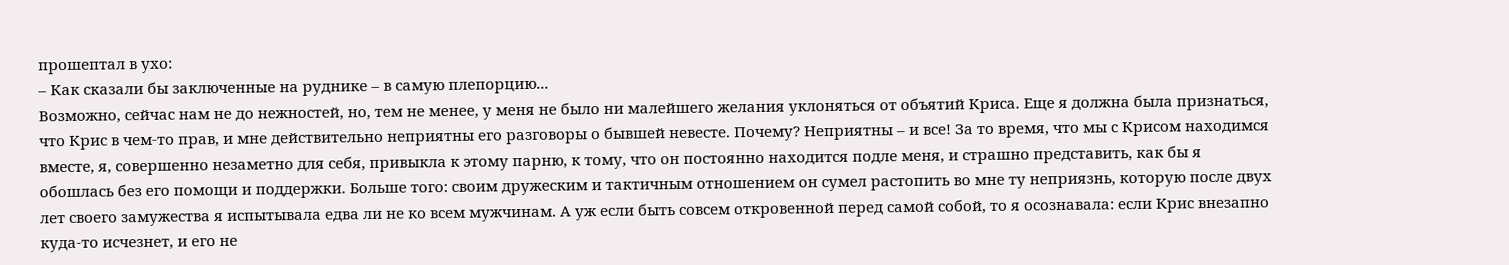прошептал в ухо:
– Как сказали бы заключенные на руднике – в самую плепорцию...
Возможно, сейчас нам не до нежностей, но, тем не менее, у меня не было ни малейшего желания уклоняться от объятий Криса. Еще я должна была признаться, что Крис в чем-то прав, и мне действительно неприятны его разговоры о бывшей невесте. Почему? Неприятны – и все! За то время, что мы с Крисом находимся вместе, я, совершенно незаметно для себя, привыкла к этому парню, к тому, что он постоянно находится подле меня, и страшно представить, как бы я обошлась без его помощи и поддержки. Больше того: своим дружеским и тактичным отношением он сумел растопить во мне ту неприязнь, которую после двух лет своего замужества я испытывала едва ли не ко всем мужчинам. А уж если быть совсем откровенной перед самой собой, то я осознавала: если Крис внезапно куда-то исчезнет, и его не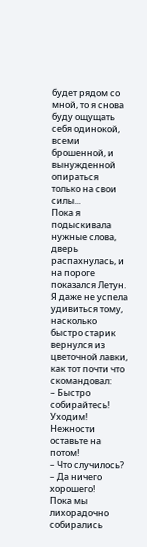будет рядом со мной, то я снова буду ощущать себя одинокой, всеми брошенной, и вынужденной опираться только на свои силы...
Пока я подыскивала нужные слова, дверь распахнулась, и на пороге показался Летун. Я даже не успела удивиться тому, насколько быстро старик вернулся из цветочной лавки, как тот почти что скомандовал:
– Быстро собирайтесь! Уходим! Нежности оставьте на потом!
– Что случилось?
– Да ничего хорошего!
Пока мы лихорадочно собирались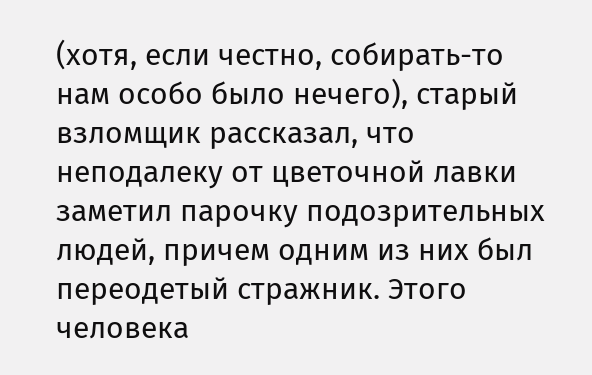(хотя, если честно, собирать-то нам особо было нечего), старый взломщик рассказал, что неподалеку от цветочной лавки заметил парочку подозрительных людей, причем одним из них был переодетый стражник. Этого человека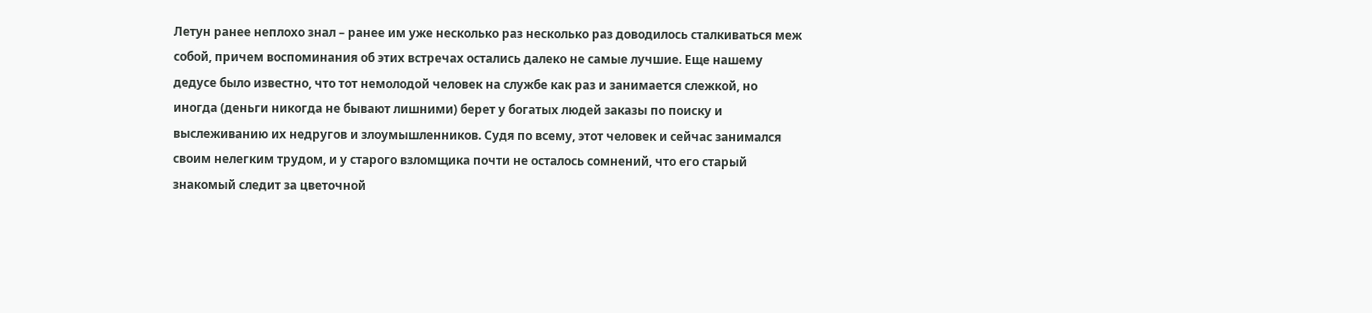Летун ранее неплохо знал – ранее им уже несколько раз несколько раз доводилось сталкиваться меж собой, причем воспоминания об этих встречах остались далеко не самые лучшие. Еще нашему дедусе было известно, что тот немолодой человек на службе как раз и занимается слежкой, но иногда (деньги никогда не бывают лишними) берет у богатых людей заказы по поиску и выслеживанию их недругов и злоумышленников. Судя по всему, этот человек и сейчас занимался своим нелегким трудом, и у старого взломщика почти не осталось сомнений, что его старый знакомый следит за цветочной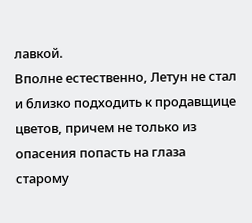лавкой.
Вполне естественно, Летун не стал и близко подходить к продавщице цветов, причем не только из опасения попасть на глаза старому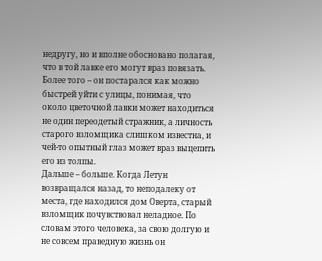недругу, но и вполне обосновано полагая, что в той лавке его могут враз повязать. Более того – он постарался как можно быстрей уйти с улицы, понимая, что около цветочной лавки может находиться не один переодетый стражник, а личность старого взломщика слишком известна, и чей-то опытный глаз может враз выцепить его из толпы.
Дальше – больше. Когда Летун возвращался назад, то неподалеку от места, где находился дом Оверта, старый взломщик почувствовал неладное. По словам этого человека, за свою долгую и не совсем праведную жизнь он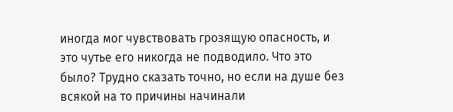иногда мог чувствовать грозящую опасность, и это чутье его никогда не подводило. Что это было? Трудно сказать точно, но если на душе без всякой на то причины начинали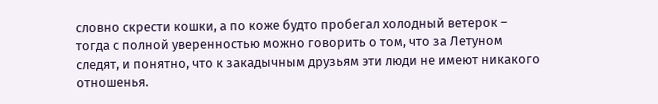словно скрести кошки, а по коже будто пробегал холодный ветерок – тогда с полной уверенностью можно говорить о том, что за Летуном следят, и понятно, что к закадычным друзьям эти люди не имеют никакого отношенья.